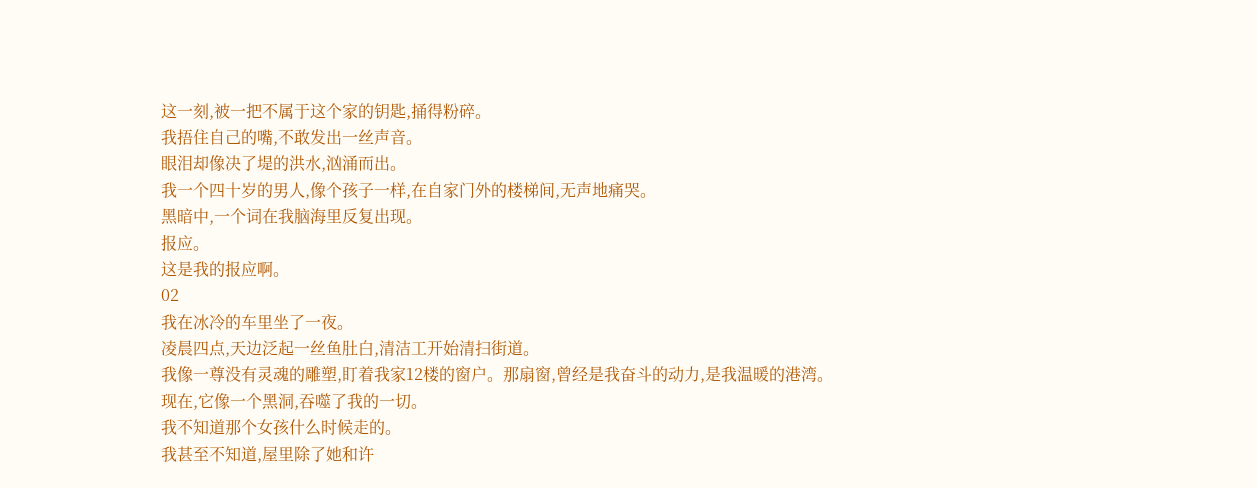这一刻,被一把不属于这个家的钥匙,捅得粉碎。
我捂住自己的嘴,不敢发出一丝声音。
眼泪却像决了堤的洪水,汹涌而出。
我一个四十岁的男人,像个孩子一样,在自家门外的楼梯间,无声地痛哭。
黑暗中,一个词在我脑海里反复出现。
报应。
这是我的报应啊。
02
我在冰冷的车里坐了一夜。
凌晨四点,天边泛起一丝鱼肚白,清洁工开始清扫街道。
我像一尊没有灵魂的雕塑,盯着我家12楼的窗户。那扇窗,曾经是我奋斗的动力,是我温暖的港湾。
现在,它像一个黑洞,吞噬了我的一切。
我不知道那个女孩什么时候走的。
我甚至不知道,屋里除了她和许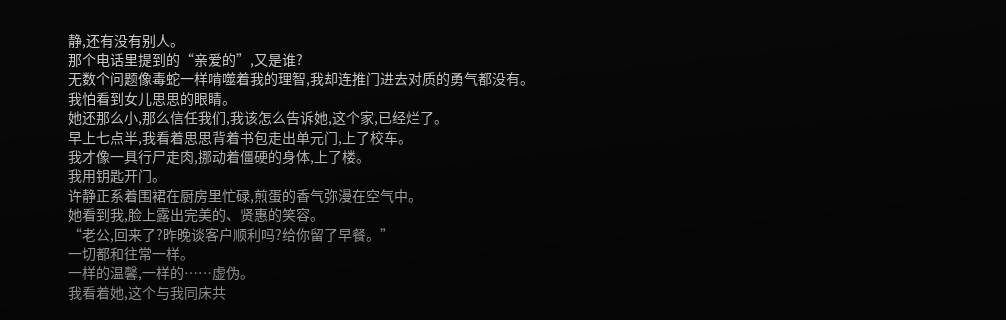静,还有没有别人。
那个电话里提到的“亲爱的”,又是谁?
无数个问题像毒蛇一样啃噬着我的理智,我却连推门进去对质的勇气都没有。
我怕看到女儿思思的眼睛。
她还那么小,那么信任我们,我该怎么告诉她,这个家,已经烂了。
早上七点半,我看着思思背着书包走出单元门,上了校车。
我才像一具行尸走肉,挪动着僵硬的身体,上了楼。
我用钥匙开门。
许静正系着围裙在厨房里忙碌,煎蛋的香气弥漫在空气中。
她看到我,脸上露出完美的、贤惠的笑容。
“老公,回来了?昨晚谈客户顺利吗?给你留了早餐。”
一切都和往常一样。
一样的温馨,一样的……虚伪。
我看着她,这个与我同床共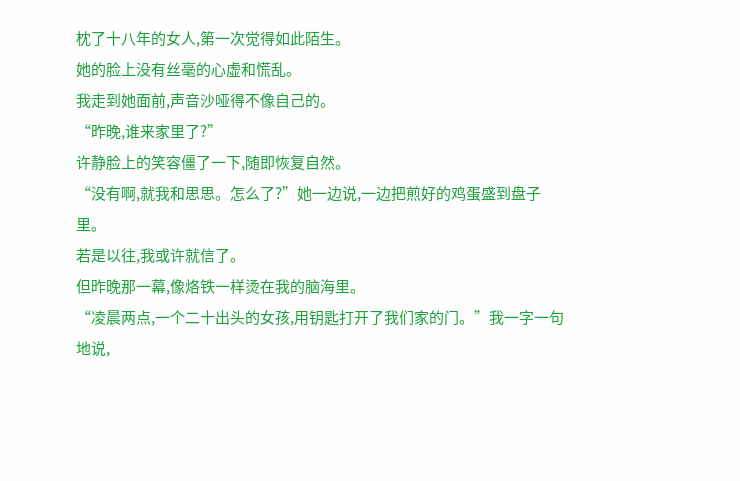枕了十八年的女人,第一次觉得如此陌生。
她的脸上没有丝毫的心虚和慌乱。
我走到她面前,声音沙哑得不像自己的。
“昨晚,谁来家里了?”
许静脸上的笑容僵了一下,随即恢复自然。
“没有啊,就我和思思。怎么了?”她一边说,一边把煎好的鸡蛋盛到盘子里。
若是以往,我或许就信了。
但昨晚那一幕,像烙铁一样烫在我的脑海里。
“凌晨两点,一个二十出头的女孩,用钥匙打开了我们家的门。”我一字一句地说,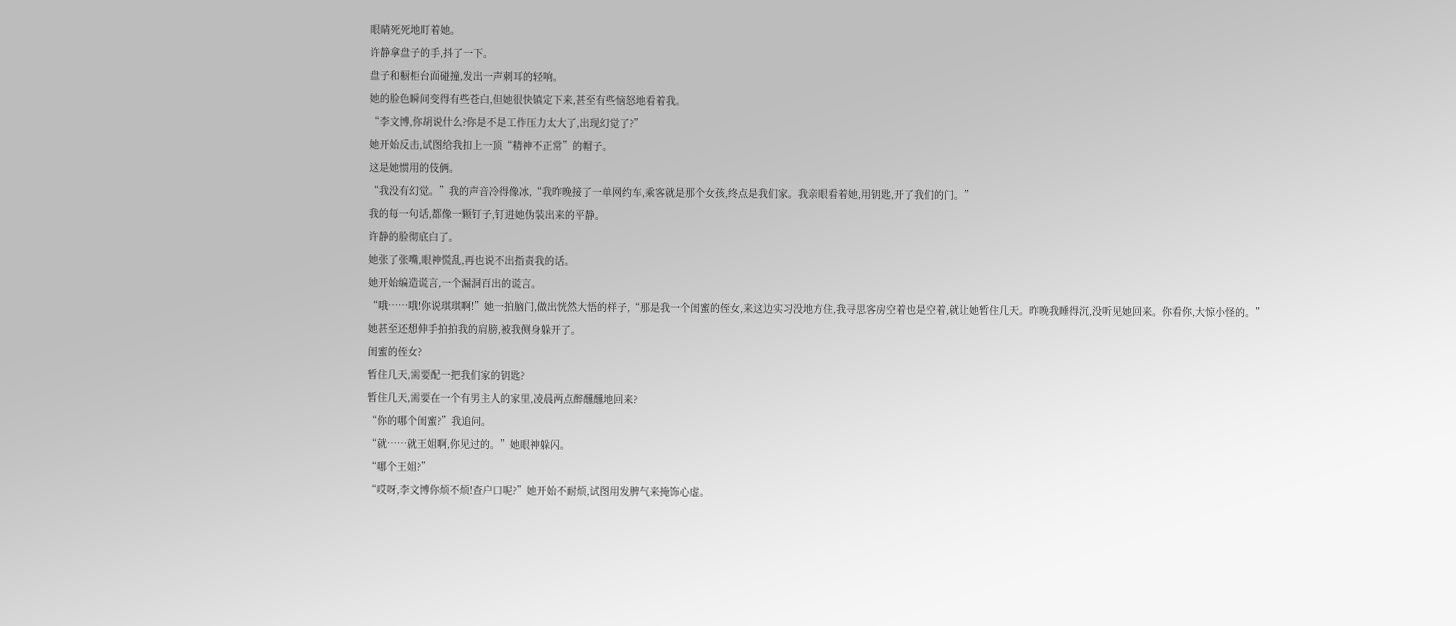眼睛死死地盯着她。
许静拿盘子的手,抖了一下。
盘子和橱柜台面碰撞,发出一声刺耳的轻响。
她的脸色瞬间变得有些苍白,但她很快镇定下来,甚至有些恼怒地看着我。
“李文博,你胡说什么?你是不是工作压力太大了,出现幻觉了?”
她开始反击,试图给我扣上一顶“精神不正常”的帽子。
这是她惯用的伎俩。
“我没有幻觉。”我的声音冷得像冰,“我昨晚接了一单网约车,乘客就是那个女孩,终点是我们家。我亲眼看着她,用钥匙,开了我们的门。”
我的每一句话,都像一颗钉子,钉进她伪装出来的平静。
许静的脸彻底白了。
她张了张嘴,眼神慌乱,再也说不出指责我的话。
她开始编造谎言,一个漏洞百出的谎言。
“哦……哦!你说琪琪啊!”她一拍脑门,做出恍然大悟的样子,“那是我一个闺蜜的侄女,来这边实习没地方住,我寻思客房空着也是空着,就让她暂住几天。昨晚我睡得沉,没听见她回来。你看你,大惊小怪的。”
她甚至还想伸手拍拍我的肩膀,被我侧身躲开了。
闺蜜的侄女?
暂住几天,需要配一把我们家的钥匙?
暂住几天,需要在一个有男主人的家里,凌晨两点醉醺醺地回来?
“你的哪个闺蜜?”我追问。
“就……就王姐啊,你见过的。”她眼神躲闪。
“哪个王姐?”
“哎呀,李文博你烦不烦!查户口呢?”她开始不耐烦,试图用发脾气来掩饰心虚。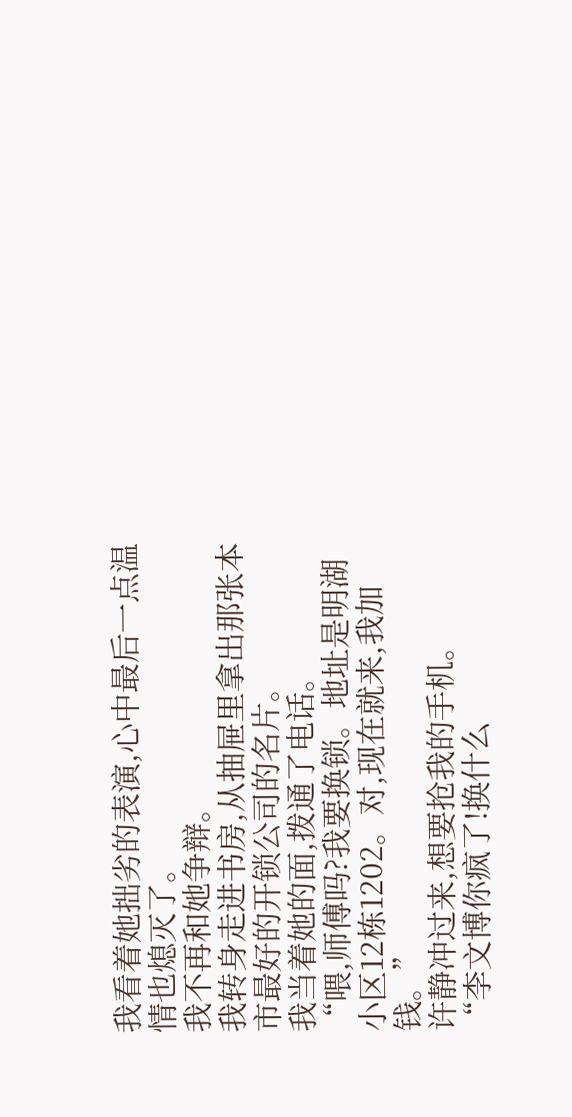我看着她拙劣的表演,心中最后一点温情也熄灭了。
我不再和她争辩。
我转身走进书房,从抽屉里拿出那张本市最好的开锁公司的名片。
我当着她的面,拨通了电话。
“喂,师傅吗?我要换锁。地址是明湖小区12栋1202。对,现在就来,我加钱。”
许静冲过来,想要抢我的手机。
“李文博你疯了!换什么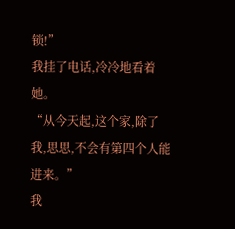锁!”
我挂了电话,冷冷地看着她。
“从今天起,这个家,除了我,思思,不会有第四个人能进来。”
我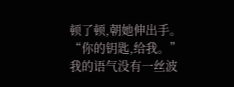顿了顿,朝她伸出手。
“你的钥匙,给我。”
我的语气没有一丝波